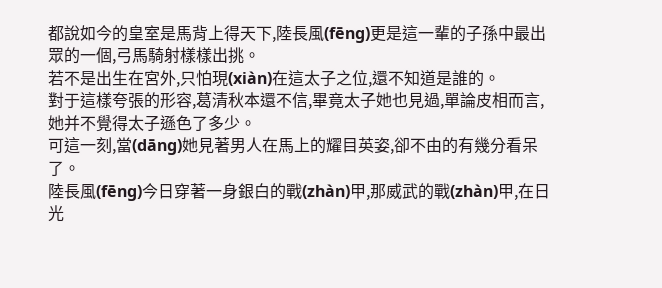都說如今的皇室是馬背上得天下,陸長風(fēng)更是這一輩的子孫中最出眾的一個,弓馬騎射樣樣出挑。
若不是出生在宮外,只怕現(xiàn)在這太子之位,還不知道是誰的。
對于這樣夸張的形容,葛清秋本還不信,畢竟太子她也見過,單論皮相而言,她并不覺得太子遜色了多少。
可這一刻,當(dāng)她見著男人在馬上的耀目英姿,卻不由的有幾分看呆了。
陸長風(fēng)今日穿著一身銀白的戰(zhàn)甲,那威武的戰(zhàn)甲,在日光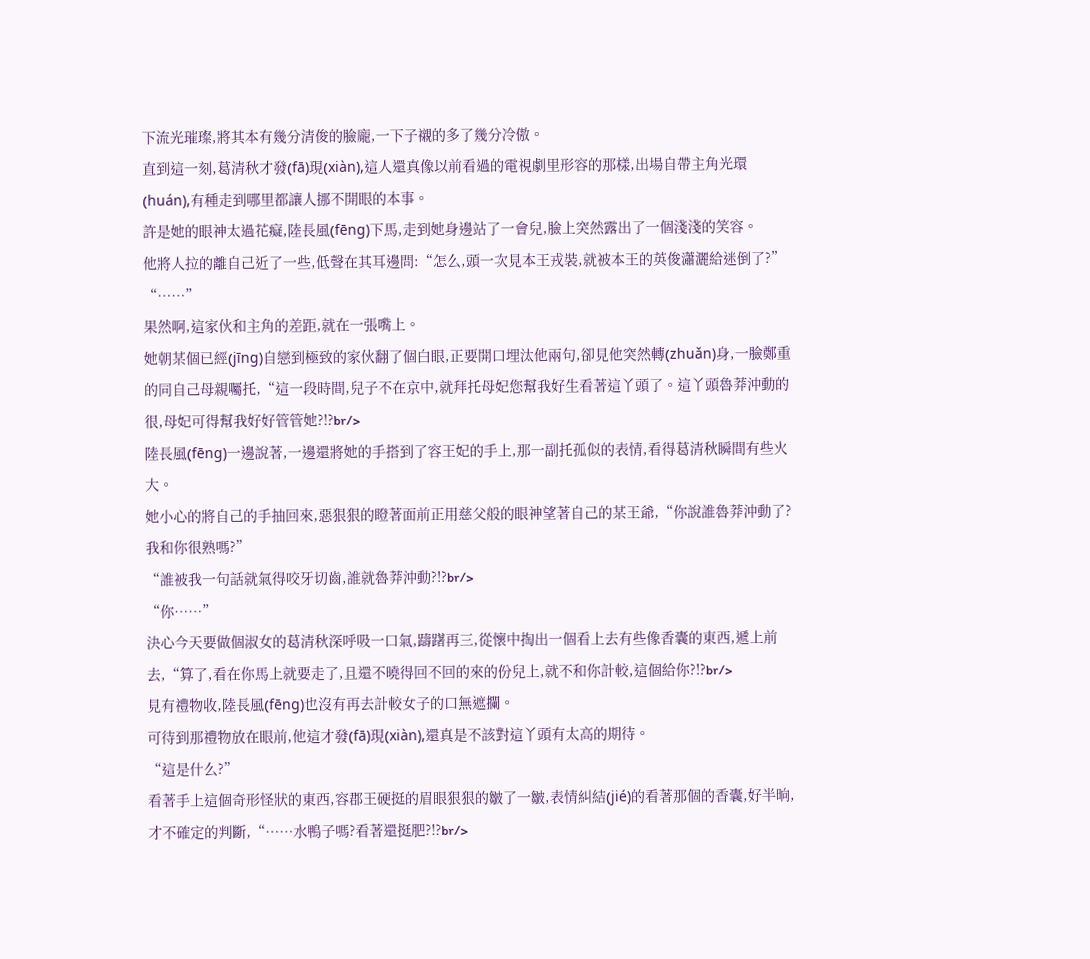下流光璀璨,將其本有幾分清俊的臉龐,一下子襯的多了幾分冷傲。
直到這一刻,葛清秋才發(fā)現(xiàn),這人還真像以前看過的電視劇里形容的那樣,出場自帶主角光環(huán),有種走到哪里都讓人挪不開眼的本事。
許是她的眼神太過花癡,陸長風(fēng)下馬,走到她身邊站了一會兒,臉上突然露出了一個淺淺的笑容。
他將人拉的離自己近了一些,低聲在其耳邊問:“怎么,頭一次見本王戎裝,就被本王的英俊瀟灑給迷倒了?”
“……”
果然啊,這家伙和主角的差距,就在一張嘴上。
她朝某個已經(jīng)自戀到極致的家伙翻了個白眼,正要開口埋汰他兩句,卻見他突然轉(zhuǎn)身,一臉鄭重的同自己母親囑托,“這一段時間,兒子不在京中,就拜托母妃您幫我好生看著這丫頭了。這丫頭魯莽沖動的很,母妃可得幫我好好管管她?!?br/>
陸長風(fēng)一邊說著,一邊還將她的手搭到了容王妃的手上,那一副托孤似的表情,看得葛清秋瞬間有些火大。
她小心的將自己的手抽回來,惡狠狠的瞪著面前正用慈父般的眼神望著自己的某王爺,“你說誰魯莽沖動了?我和你很熟嗎?”
“誰被我一句話就氣得咬牙切齒,誰就魯莽沖動?!?br/>
“你……”
決心今天要做個淑女的葛清秋深呼吸一口氣,躊躇再三,從懷中掏出一個看上去有些像香囊的東西,遞上前去,“算了,看在你馬上就要走了,且還不曉得回不回的來的份兒上,就不和你計較,這個給你?!?br/>
見有禮物收,陸長風(fēng)也沒有再去計較女子的口無遮攔。
可待到那禮物放在眼前,他這才發(fā)現(xiàn),還真是不該對這丫頭有太高的期待。
“這是什么?”
看著手上這個奇形怪狀的東西,容郡王硬挺的眉眼狠狠的皺了一皺,表情糾結(jié)的看著那個的香囊,好半晌,才不確定的判斷,“……水鴨子嗎?看著還挺肥?!?br/>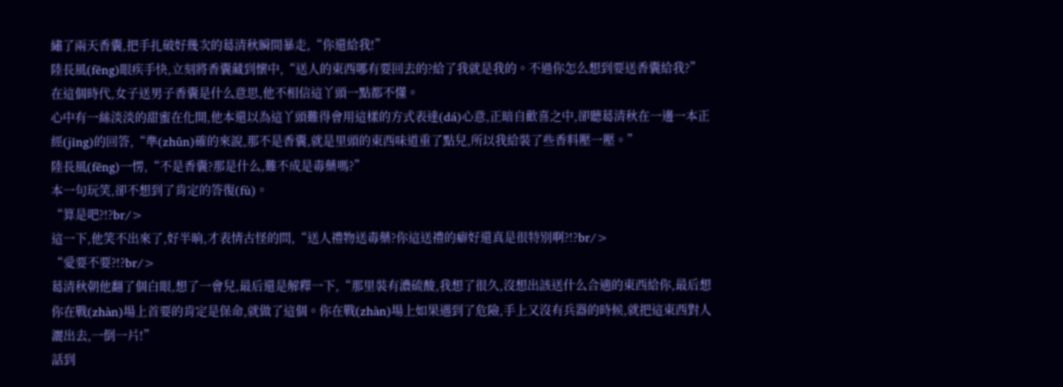繡了兩天香囊,把手扎破好幾次的葛清秋瞬間暴走,“你還給我!”
陸長風(fēng)眼疾手快,立刻將香囊藏到懷中,“送人的東西哪有要回去的?給了我就是我的。不過你怎么想到要送香囊給我?”
在這個時代,女子送男子香囊是什么意思,他不相信這丫頭一點都不懂。
心中有一絲淡淡的甜蜜在化開,他本還以為這丫頭難得會用這樣的方式表達(dá)心意,正暗自歡喜之中,卻聽葛清秋在一邊一本正經(jīng)的回答,“準(zhǔn)確的來說,那不是香囊,就是里頭的東西味道重了點兒,所以我給裝了些香料壓一壓。”
陸長風(fēng)一愣,“不是香囊?那是什么,難不成是毒藥嗎?”
本一句玩笑,卻不想到了肯定的答復(fù)。
“算是吧?!?br/>
這一下,他笑不出來了,好半晌,才表情古怪的問,“送人禮物送毒藥?你這送禮的癖好還真是很特別啊?!?br/>
“愛要不要?!?br/>
葛清秋朝他翻了個白眼,想了一會兒,最后還是解釋一下,“那里裝有濃硫酸,我想了很久,沒想出該送什么合適的東西給你,最后想你在戰(zhàn)場上首要的肯定是保命,就做了這個。你在戰(zhàn)場上如果遇到了危險,手上又沒有兵器的時候,就把這東西對人灑出去,一倒一片!”
話到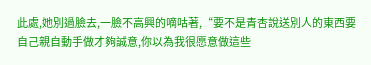此處,她別過臉去,一臉不高興的嘀咕著,“要不是青杏說送別人的東西要自己親自動手做才夠誠意,你以為我很愿意做這些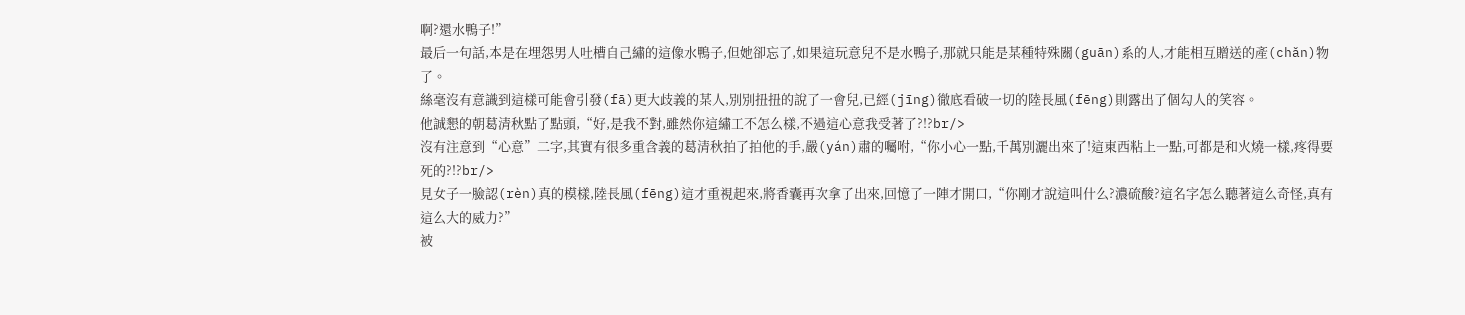啊?還水鴨子!”
最后一句話,本是在埋怨男人吐槽自己繡的這像水鴨子,但她卻忘了,如果這玩意兒不是水鴨子,那就只能是某種特殊關(guān)系的人,才能相互贈送的產(chǎn)物了。
絲毫沒有意識到這樣可能會引發(fā)更大歧義的某人,別別扭扭的說了一會兒,已經(jīng)徹底看破一切的陸長風(fēng)則露出了個勾人的笑容。
他誠懇的朝葛清秋點了點頭,“好,是我不對,雖然你這繡工不怎么樣,不過這心意我受著了?!?br/>
沒有注意到“心意”二字,其實有很多重含義的葛清秋拍了拍他的手,嚴(yán)肅的囑咐,“你小心一點,千萬別灑出來了!這東西粘上一點,可都是和火燒一樣,疼得要死的?!?br/>
見女子一臉認(rèn)真的模樣,陸長風(fēng)這才重視起來,將香囊再次拿了出來,回憶了一陣才開口,“你剛才說這叫什么?濃硫酸?這名字怎么聽著這么奇怪,真有這么大的威力?”
被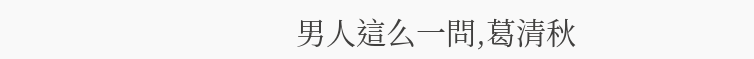男人這么一問,葛清秋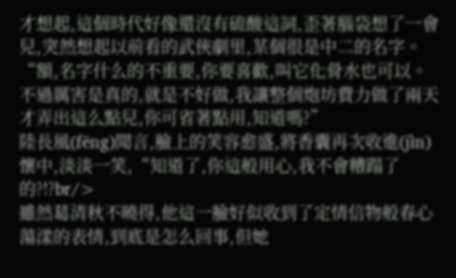才想起,這個時代好像還沒有硫酸這詞,歪著腦袋想了一會兒,突然想起以前看的武俠劇里,某個很是中二的名字。
“額,名字什么的不重要,你要喜歡,叫它化骨水也可以。不過厲害是真的,就是不好做,我讓整個炮坊費力做了兩天才弄出這么點兒,你可省著點用,知道嗎?”
陸長風(fēng)聞言,臉上的笑容愈盛,將香囊再次收進(jìn)懷中,淡淡一笑,“知道了,你這般用心,我不會糟蹋了的?!?br/>
雖然葛清秋不曉得,他這一臉好似收到了定情信物般春心蕩漾的表情,到底是怎么回事,但她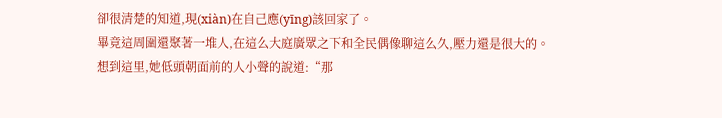卻很清楚的知道,現(xiàn)在自己應(yīng)該回家了。
畢竟這周圍還聚著一堆人,在這么大庭廣眾之下和全民偶像聊這么久,壓力還是很大的。
想到這里,她低頭朝面前的人小聲的說道:“那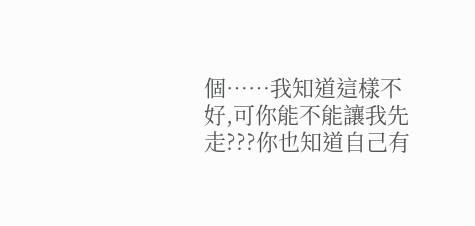個……我知道這樣不好,可你能不能讓我先走???你也知道自己有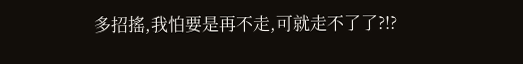多招搖,我怕要是再不走,可就走不了了?!?